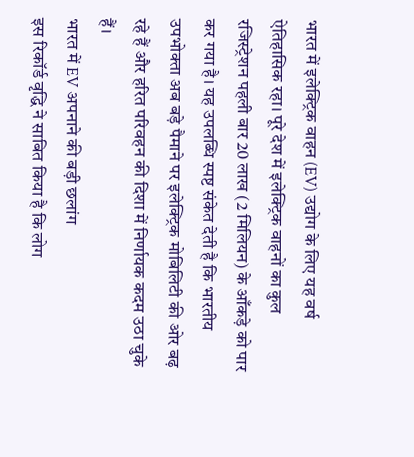भारत में इलेक्ट्रिक वाहन (EV) उद्योग के लिए यह वर्ष ऐतिहासिक रहा। पूरे देश में इलेक्ट्रिक वाहनों का कुल रजिस्ट्रेशन पहली बार 20 लाख (2 मिलियन) के आँकड़े को पार कर गया है। यह उपलब्धि स्पष्ट संकेत देती है कि भारतीय उपभोक्ता अब बड़े पैमाने पर इलेक्ट्रिक मोबिलिटी की ओर बढ़ रहे हैं और हरित परिवहन की दिशा में निर्णायक कदम उठा चुके हैं।
भारत में EV अपनाने की बड़ी छलांग
इस रिकॉर्ड वृद्धि ने साबित किया है कि लोग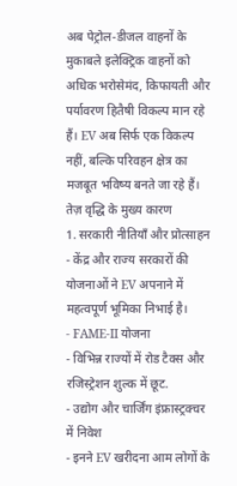अब पेट्रोल-डीजल वाहनों के मुकाबले इलेक्ट्रिक वाहनों को अधिक भरोसेमंद, किफायती और पर्यावरण हितैषी विकल्प मान रहे हैं। EV अब सिर्फ एक विकल्प नहीं, बल्कि परिवहन क्षेत्र का मजबूत भविष्य बनते जा रहे हैं।
तेज़ वृद्धि के मुख्य कारण
1. सरकारी नीतियाँ और प्रोत्साहन
- केंद्र और राज्य सरकारों की योजनाओं ने EV अपनाने में महत्वपूर्ण भूमिका निभाई है।
- FAME-II योजना
- विभिन्न राज्यों में रोड टैक्स और रजिस्ट्रेशन शुल्क में छूट.
- उद्योग और चार्जिंग इंफ्रास्ट्रक्चर में निवेश
- इनने EV खरीदना आम लोगों के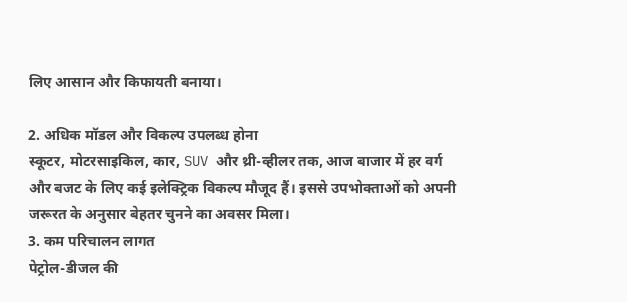लिए आसान और किफायती बनाया।

2. अधिक मॉडल और विकल्प उपलब्ध होना
स्कूटर, मोटरसाइकिल, कार, SUV और थ्री-व्हीलर तक, आज बाजार में हर वर्ग और बजट के लिए कई इलेक्ट्रिक विकल्प मौजूद हैं। इससे उपभोक्ताओं को अपनी जरूरत के अनुसार बेहतर चुनने का अवसर मिला।
3. कम परिचालन लागत
पेट्रोल-डीजल की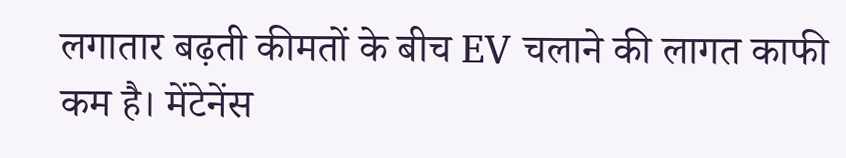लगातार बढ़ती कीमतों के बीच EV चलाने की लागत काफी कम है। मेंटेनेंस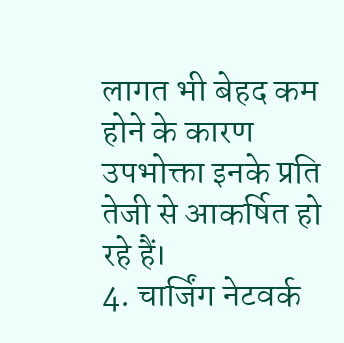लागत भी बेहद कम होने के कारण उपभोक्ता इनके प्रति तेजी से आकर्षित हो रहे हैं।
4. चार्जिंग नेटवर्क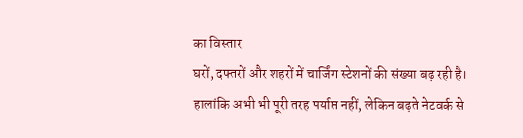का विस्तार
घरों, दफ्तरों और शहरों में चार्जिंग स्टेशनों की संख्या बढ़ रही है। हालांकि अभी भी पूरी तरह पर्याप्त नहीं, लेकिन बढ़ते नेटवर्क से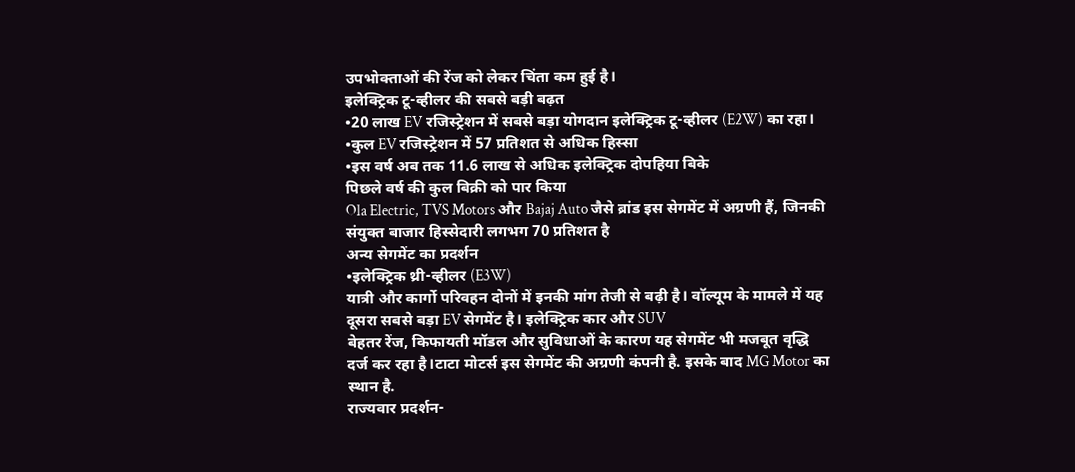उपभोक्ताओं की रेंज को लेकर चिंता कम हुई है।
इलेक्ट्रिक टू-व्हीलर की सबसे बड़ी बढ़त
•20 लाख EV रजिस्ट्रेशन में सबसे बड़ा योगदान इलेक्ट्रिक टू-व्हीलर (E2W) का रहा।
•कुल EV रजिस्ट्रेशन में 57 प्रतिशत से अधिक हिस्सा
•इस वर्ष अब तक 11.6 लाख से अधिक इलेक्ट्रिक दोपहिया बिके
पिछले वर्ष की कुल बिक्री को पार किया
Ola Electric, TVS Motors और Bajaj Auto जैसे ब्रांड इस सेगमेंट में अग्रणी हैं, जिनकी संयुक्त बाजार हिस्सेदारी लगभग 70 प्रतिशत है
अन्य सेगमेंट का प्रदर्शन
•इलेक्ट्रिक थ्री-व्हीलर (E3W)
यात्री और कार्गो परिवहन दोनों में इनकी मांग तेजी से बढ़ी है। वॉल्यूम के मामले में यह दूसरा सबसे बड़ा EV सेगमेंट है। इलेक्ट्रिक कार और SUV
बेहतर रेंज, किफायती मॉडल और सुविधाओं के कारण यह सेगमेंट भी मजबूत वृद्धि दर्ज कर रहा है।टाटा मोटर्स इस सेगमेंट की अग्रणी कंपनी है. इसके बाद MG Motor का स्थान है.
राज्यवार प्रदर्शन-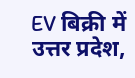EV बिक्री में उत्तर प्रदेश,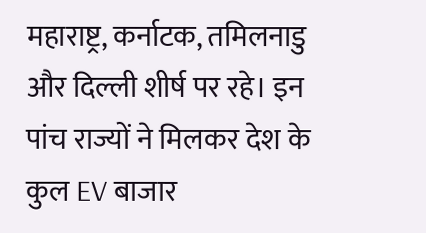महाराष्ट्र, कर्नाटक, तमिलनाडु और दिल्ली शीर्ष पर रहे। इन पांच राज्यों ने मिलकर देश के कुल EV बाजार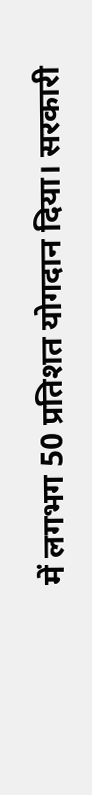में लगभग 50 प्रतिशत योगदान दिया। सरकारी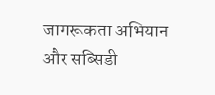जागरूकता अभियान और सब्सिडी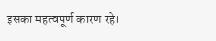इसका महत्वपूर्ण कारण रहे।